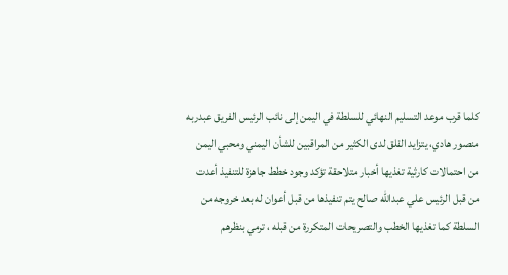كلما قرب موعد التسليم النهائي للسلطة في اليمن إلى نائب الرئيس الفريق عبدربه منصور هادي، يتزايد القلق لدى الكثير من المراقبين للشأن اليمني ومحبي اليمن من احتمالات كارثية تغذيها أخبار متلاحقة تؤكد وجود خطط جاهزة للتنفيذ أعدت من قبل الرئيس علي عبدالله صالح يتم تنفيذها من قبل أعوان له بعد خروجه من السلطة كما تغذيها الخطب والتصريحات المتكررة من قبله ، ترمي بنظرهم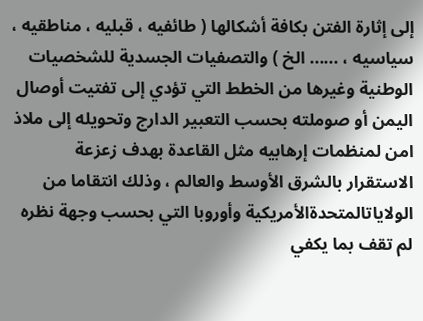إلى إثارة الفتن بكافة أشكالها ( طائفيه ، قبليه ، مناطقيه ، سياسيه ، ...... الخ ) والتصفيات الجسدية للشخصيات الوطنية وغيرها من الخطط التي تؤدي إلى تفتيت أوصال اليمن أو صوملته بحسب التعبير الدارج وتحويله إلى ملاذ امن لمنظمات إرهابيه مثل القاعدة بهدف زعزعة الاستقرار بالشرق الأوسط والعالم ، وذلك انتقاما من الولاياتالمتحدةالأمريكية وأوروبا التي بحسب وجهة نظره لم تقف بما يكفي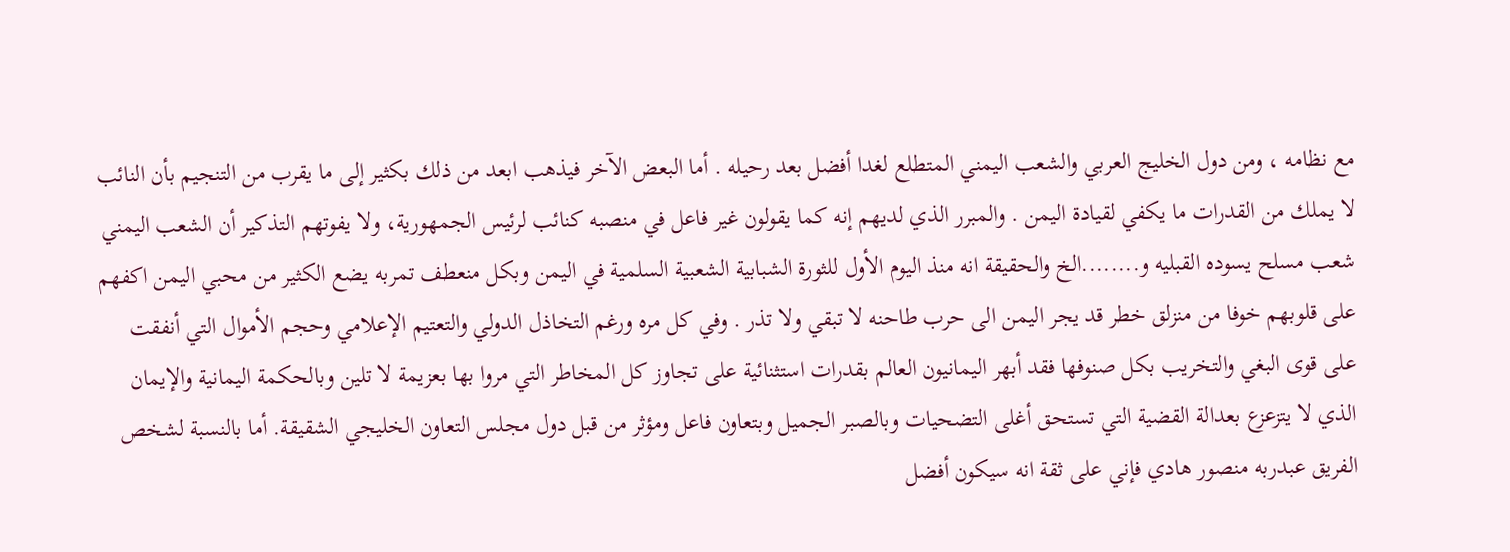مع نظامه ، ومن دول الخليج العربي والشعب اليمني المتطلع لغدا أفضل بعد رحيله . أما البعض الآخر فيذهب ابعد من ذلك بكثير إلى ما يقرب من التنجيم بأن النائب لا يملك من القدرات ما يكفي لقيادة اليمن . والمبرر الذي لديهم إنه كما يقولون غير فاعل في منصبه كنائب لرئيس الجمهورية، ولا يفوتهم التذكير أن الشعب اليمني شعب مسلح يسوده القبليه و........الخ والحقيقة انه منذ اليوم الأول للثورة الشبابية الشعبية السلمية في اليمن وبكل منعطف تمربه يضع الكثير من محبي اليمن اكفهم على قلوبهم خوفا من منزلق خطر قد يجر اليمن الى حرب طاحنه لا تبقي ولا تذر . وفي كل مره ورغم التخاذل الدولي والتعتيم الإعلامي وحجم الأموال التي أنفقت على قوى البغي والتخريب بكل صنوفها فقد أبهر اليمانيون العالم بقدرات استثنائية على تجاوز كل المخاطر التي مروا بها بعزيمة لا تلين وبالحكمة اليمانية والإيمان الذي لا يتزعزع بعدالة القضية التي تستحق أغلى التضحيات وبالصبر الجميل وبتعاون فاعل ومؤثر من قبل دول مجلس التعاون الخليجي الشقيقة. أما بالنسبة لشخص الفريق عبدربه منصور هادي فإني على ثقة انه سيكون أفضل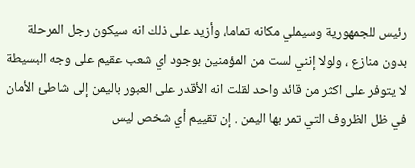رئيس للجمهورية وسيملي مكانه تماما، وأزيد على ذلك انه سيكون رجل المرحلة بدون منازع ، ولولا إنني لست من المؤمنين بوجود اي شعب عقيم على وجه البسيطة لا يتوفر على اكثر من قائد واحد لقلت انه الأقدر على العبور باليمن إلى شاطئ الأمان في ظل الظروف التي تمر بها اليمن . إن تقييم أي شخص ليس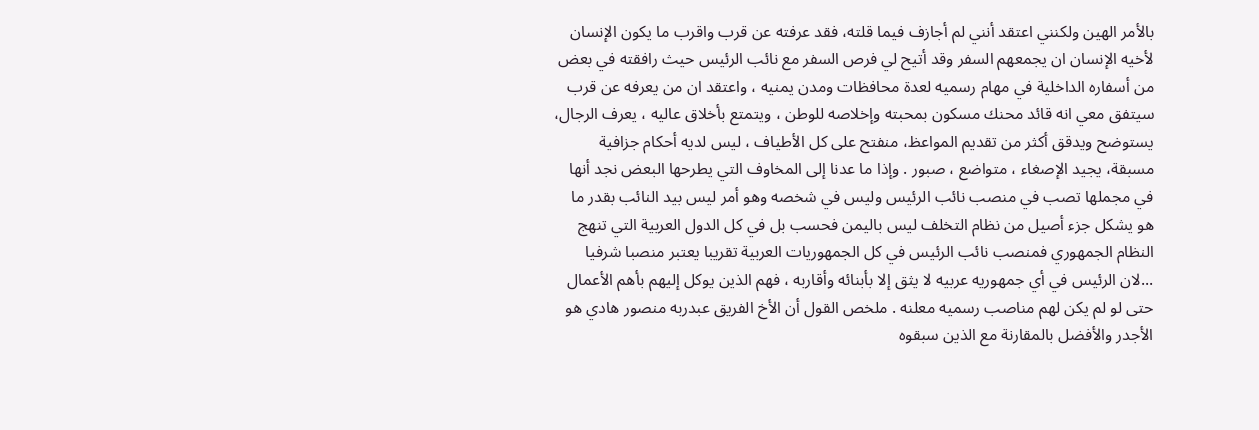بالأمر الهين ولكنني اعتقد أنني لم أجازف فيما قلته، فقد عرفته عن قرب واقرب ما يكون الإنسان لأخيه الإنسان ان يجمعهم السفر وقد أتيح لي فرص السفر مع نائب الرئيس حيث رافقته في بعض من أسفاره الداخلية في مهام رسميه لعدة محافظات ومدن يمنيه ، واعتقد ان من يعرفه عن قرب سيتفق معي انه قائد محنك مسكون بمحبته وإخلاصه للوطن ، ويتمتع بأخلاق عاليه ، يعرف الرجال، يستوضح ويدقق أكثر من تقديم المواعظ، منفتح على كل الأطياف ، ليس لديه أحكام جزافية مسبقة، يجيد الإصغاء ، متواضع ، صبور . وإذا ما عدنا إلى المخاوف التي يطرحها البعض نجد أنها في مجملها تصب في منصب نائب الرئيس وليس في شخصه وهو أمر ليس بيد النائب بقدر ما هو يشكل جزء أصيل من نظام التخلف ليس باليمن فحسب بل في كل الدول العربية التي تنهج النظام الجمهوري فمنصب نائب الرئيس في كل الجمهوريات العربية تقريبا يعتبر منصبا شرفيا ...لان الرئيس في أي جمهوريه عربيه لا يثق إلا بأبنائه وأقاربه ، فهم الذين يوكل إليهم بأهم الأعمال حتى لو لم يكن لهم مناصب رسميه معلنه . ملخص القول أن الأخ الفريق عبدربه منصور هادي هو الأجدر والأفضل بالمقارنة مع الذين سبقوه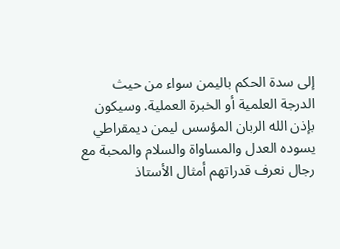إلى سدة الحكم باليمن سواء من حيث الدرجة العلمية أو الخبرة العملية. وسيكون بإذن الله الربان المؤسس ليمن ديمقراطي يسوده العدل والمساواة والسلام والمحبة مع رجال نعرف قدراتهم أمثال الأستاذ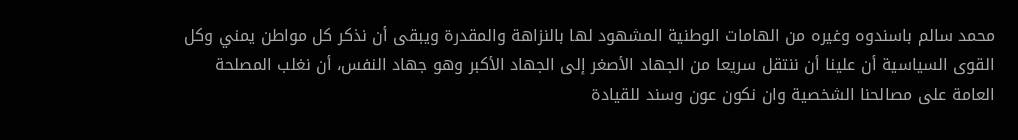محمد سالم باسندوه وغيره من الهامات الوطنية المشهود لها بالنزاهة والمقدرة ويبقى أن نذكر كل مواطن يمني وكل القوى السياسية أن علينا أن ننتقل سريعا من الجهاد الأصغر إلى الجهاد الأكبر وهو جهاد النفس، أن نغلب المصلحة العامة على مصالحنا الشخصية وان نكون عون وسند للقيادة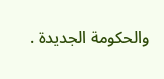والحكومة الجديدة .